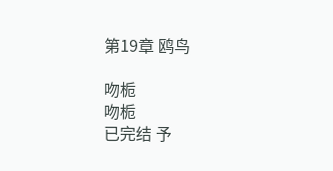第19章 鸥鸟

吻栀
吻栀
已完结 予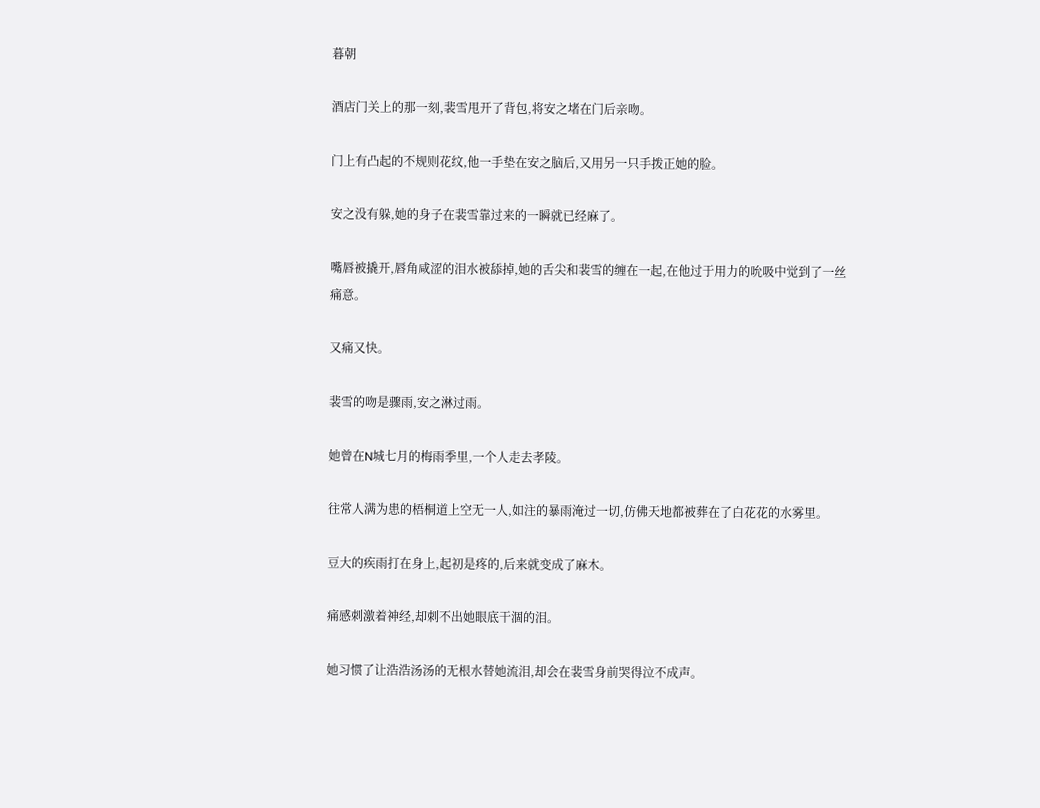暮朝

酒店门关上的那一刻,裴雪甩开了背包,将安之堵在门后亲吻。

门上有凸起的不规则花纹,他一手垫在安之脑后,又用另一只手拨正她的脸。

安之没有躲,她的身子在裴雪靠过来的一瞬就已经麻了。

嘴唇被撬开,唇角咸涩的泪水被舔掉,她的舌尖和裴雪的缠在一起,在他过于用力的吮吸中觉到了一丝痛意。

又痛又快。

裴雪的吻是骤雨,安之淋过雨。

她曾在N城七月的梅雨季里,一个人走去孝陵。

往常人满为患的梧桐道上空无一人,如注的暴雨淹过一切,仿佛天地都被葬在了白花花的水雾里。

豆大的疾雨打在身上,起初是疼的,后来就变成了麻木。

痛感刺激着神经,却刺不出她眼底干涸的泪。

她习惯了让浩浩汤汤的无根水替她流泪,却会在裴雪身前哭得泣不成声。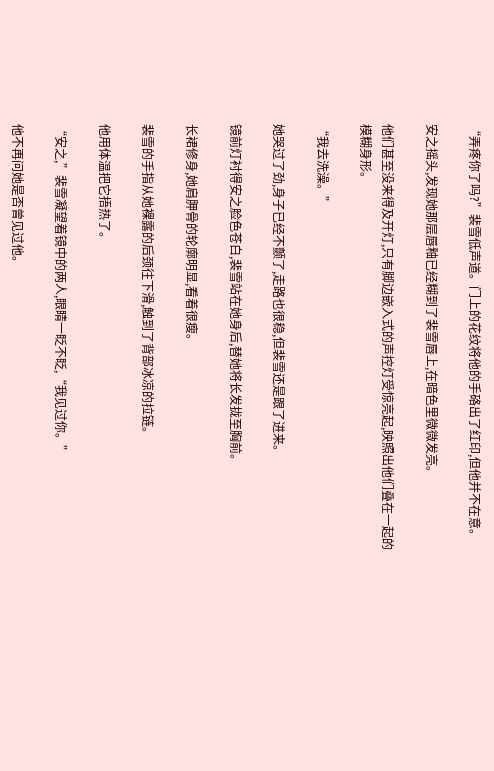“弄疼你了吗?”裴雪低声道。门上的花纹将他的手硌出了红印,但他并不在意。

安之摇头,发现她那层唇釉已经糊到了裴雪唇上,在暗色里微微发亮。

他们甚至没来得及开灯,只有脚边嵌入式的声控灯受惊亮起,映照出他们叠在一起的模糊身形。

“我去洗澡。”

她哭过了劲,身子已经不颤了,走路也很稳,但裴雪还是跟了进来。

镜前灯衬得安之脸色苍白,裴雪站在她身后,替她将长发拢至胸前。

长裙修身,她肩胛骨的轮廓明显,看着很瘦。

裴雪的手指从她裸露的后颈往下滑,触到了背部冰凉的拉链。

他用体温把它捂热了。

“安之,”裴雪凝望着镜中的两人,眼睛一眨不眨,“我见过你。”

他不再问她是否曾见过他。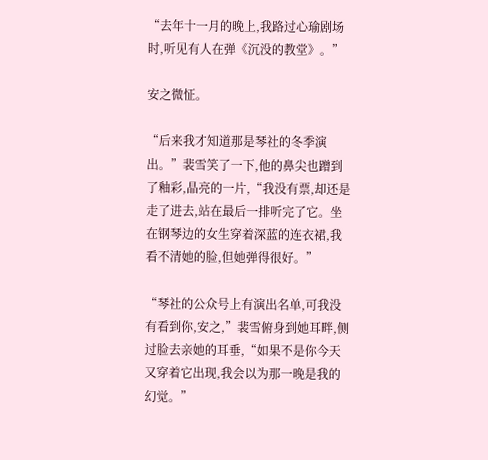“去年十一月的晚上,我路过心瑜剧场时,听见有人在弹《沉没的教堂》。”

安之微怔。

“后来我才知道那是琴社的冬季演出。”裴雪笑了一下,他的鼻尖也蹭到了釉彩,晶亮的一片,“我没有票,却还是走了进去,站在最后一排听完了它。坐在钢琴边的女生穿着深蓝的连衣裙,我看不清她的脸,但她弹得很好。”

“琴社的公众号上有演出名单,可我没有看到你,安之,”裴雪俯身到她耳畔,侧过脸去亲她的耳垂,“如果不是你今天又穿着它出现,我会以为那一晚是我的幻觉。”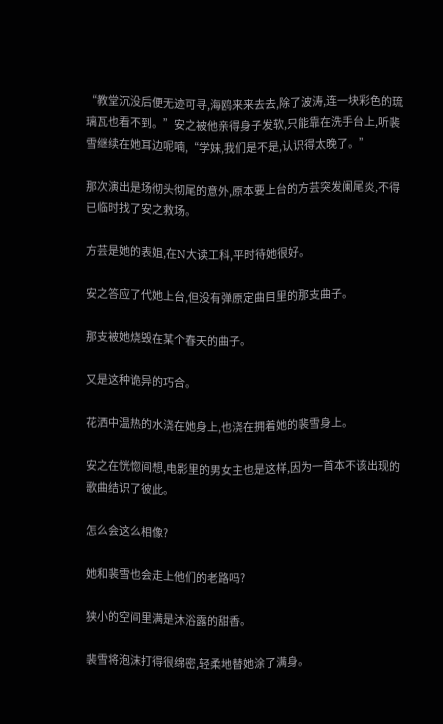“教堂沉没后便无迹可寻,海鸥来来去去,除了波涛,连一块彩色的琉璃瓦也看不到。”安之被他亲得身子发软,只能靠在洗手台上,听裴雪继续在她耳边呢喃,“学妹,我们是不是,认识得太晚了。”

那次演出是场彻头彻尾的意外,原本要上台的方芸突发阑尾炎,不得已临时找了安之救场。

方芸是她的表姐,在N大读工科,平时待她很好。

安之答应了代她上台,但没有弹原定曲目里的那支曲子。

那支被她烧毁在某个春天的曲子。

又是这种诡异的巧合。

花洒中温热的水浇在她身上,也浇在拥着她的裴雪身上。

安之在恍惚间想,电影里的男女主也是这样,因为一首本不该出现的歌曲结识了彼此。

怎么会这么相像?

她和裴雪也会走上他们的老路吗?

狭小的空间里满是沐浴露的甜香。

裴雪将泡沫打得很绵密,轻柔地替她涂了满身。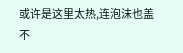或许是这里太热,连泡沫也盖不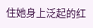住她身上泛起的红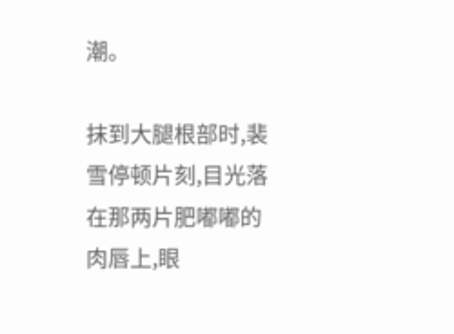潮。

抹到大腿根部时,裴雪停顿片刻,目光落在那两片肥嘟嘟的肉唇上,眼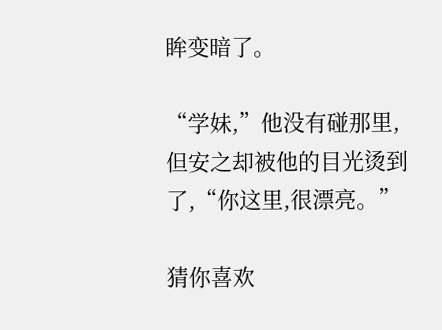眸变暗了。

“学妹,”他没有碰那里,但安之却被他的目光烫到了,“你这里,很漂亮。”

猜你喜欢